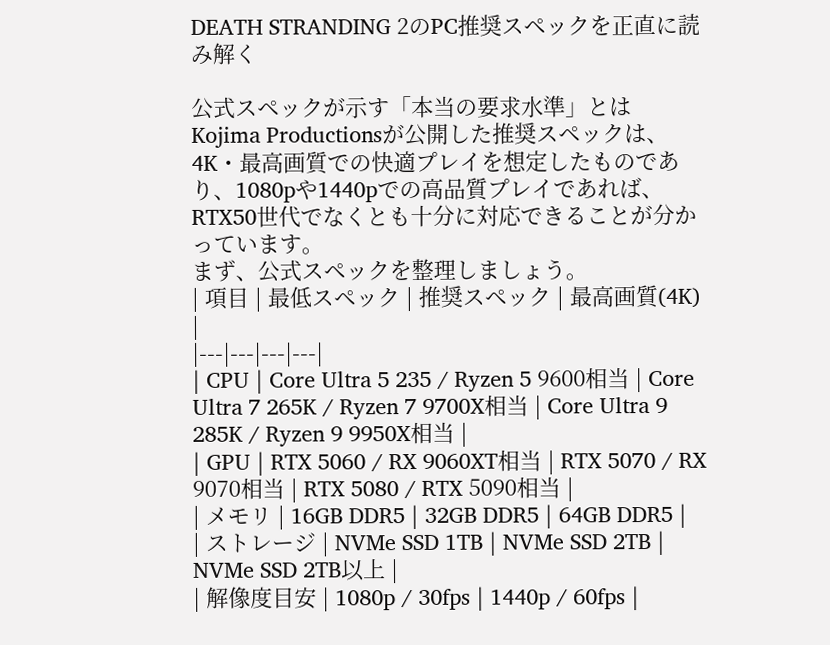DEATH STRANDING 2のPC推奨スペックを正直に読み解く

公式スペックが示す「本当の要求水準」とは
Kojima Productionsが公開した推奨スペックは、4K・最高画質での快適プレイを想定したものであり、1080pや1440pでの高品質プレイであれば、RTX50世代でなくとも十分に対応できることが分かっています。
まず、公式スペックを整理しましょう。
| 項目 | 最低スペック | 推奨スペック | 最高画質(4K) |
|---|---|---|---|
| CPU | Core Ultra 5 235 / Ryzen 5 9600相当 | Core Ultra 7 265K / Ryzen 7 9700X相当 | Core Ultra 9 285K / Ryzen 9 9950X相当 |
| GPU | RTX 5060 / RX 9060XT相当 | RTX 5070 / RX 9070相当 | RTX 5080 / RTX 5090相当 |
| メモリ | 16GB DDR5 | 32GB DDR5 | 64GB DDR5 |
| ストレージ | NVMe SSD 1TB | NVMe SSD 2TB | NVMe SSD 2TB以上 |
| 解像度目安 | 1080p / 30fps | 1440p / 60fps |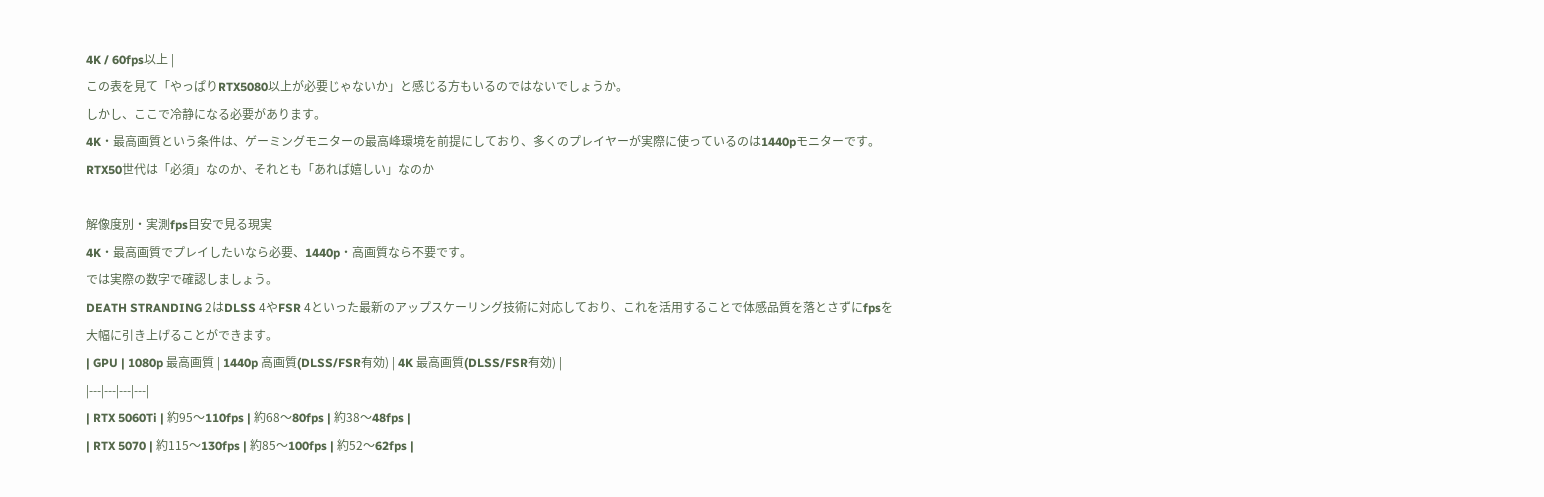4K / 60fps以上 |
この表を見て「やっぱりRTX5080以上が必要じゃないか」と感じる方もいるのではないでしょうか。
しかし、ここで冷静になる必要があります。
4K・最高画質という条件は、ゲーミングモニターの最高峰環境を前提にしており、多くのプレイヤーが実際に使っているのは1440pモニターです。
RTX50世代は「必須」なのか、それとも「あれば嬉しい」なのか

解像度別・実測fps目安で見る現実
4K・最高画質でプレイしたいなら必要、1440p・高画質なら不要です。
では実際の数字で確認しましょう。
DEATH STRANDING 2はDLSS 4やFSR 4といった最新のアップスケーリング技術に対応しており、これを活用することで体感品質を落とさずにfpsを大幅に引き上げることができます。
| GPU | 1080p 最高画質 | 1440p 高画質(DLSS/FSR有効) | 4K 最高画質(DLSS/FSR有効) |
|---|---|---|---|
| RTX 5060Ti | 約95〜110fps | 約68〜80fps | 約38〜48fps |
| RTX 5070 | 約115〜130fps | 約85〜100fps | 約52〜62fps |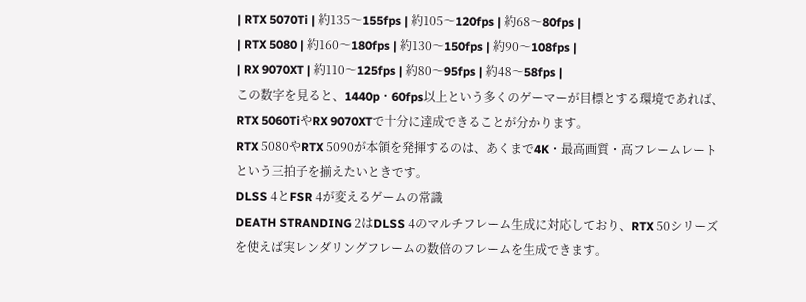| RTX 5070Ti | 約135〜155fps | 約105〜120fps | 約68〜80fps |
| RTX 5080 | 約160〜180fps | 約130〜150fps | 約90〜108fps |
| RX 9070XT | 約110〜125fps | 約80〜95fps | 約48〜58fps |
この数字を見ると、1440p・60fps以上という多くのゲーマーが目標とする環境であれば、RTX 5060TiやRX 9070XTで十分に達成できることが分かります。
RTX 5080やRTX 5090が本領を発揮するのは、あくまで4K・最高画質・高フレームレートという三拍子を揃えたいときです。
DLSS 4とFSR 4が変えるゲームの常識
DEATH STRANDING 2はDLSS 4のマルチフレーム生成に対応しており、RTX 50シリーズを使えば実レンダリングフレームの数倍のフレームを生成できます。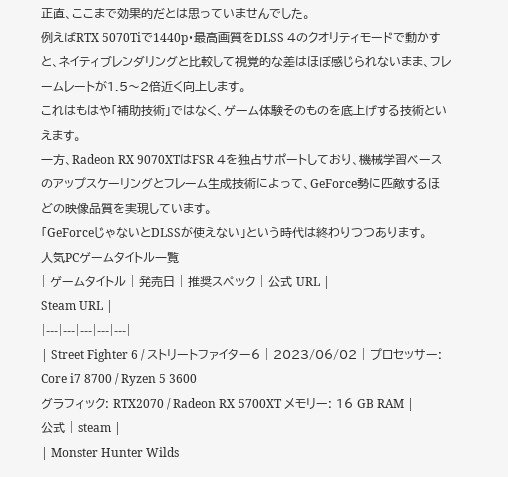正直、ここまで効果的だとは思っていませんでした。
例えばRTX 5070Tiで1440p・最高画質をDLSS 4のクオリティモードで動かすと、ネイティブレンダリングと比較して視覚的な差はほぼ感じられないまま、フレームレートが1.5〜2倍近く向上します。
これはもはや「補助技術」ではなく、ゲーム体験そのものを底上げする技術といえます。
一方、Radeon RX 9070XTはFSR 4を独占サポートしており、機械学習ベースのアップスケーリングとフレーム生成技術によって、GeForce勢に匹敵するほどの映像品質を実現しています。
「GeForceじゃないとDLSSが使えない」という時代は終わりつつあります。
人気PCゲームタイトル一覧
| ゲームタイトル | 発売日 | 推奨スペック | 公式 URL |
Steam URL |
|---|---|---|---|---|
| Street Fighter 6 / ストリートファイター6 | 2023/06/02 | プロセッサー: Core i7 8700 / Ryzen 5 3600
グラフィック: RTX2070 / Radeon RX 5700XT メモリー: 16 GB RAM |
公式 | steam |
| Monster Hunter Wilds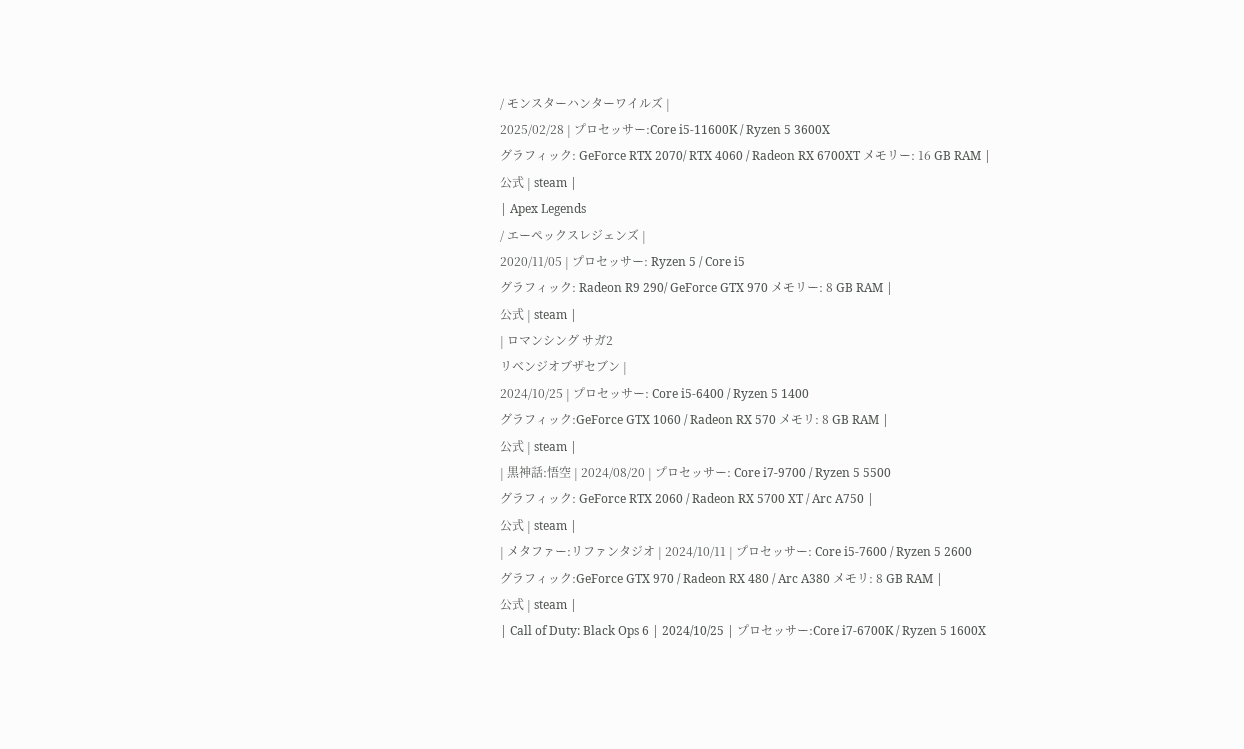/ モンスターハンターワイルズ |
2025/02/28 | プロセッサー:Core i5-11600K / Ryzen 5 3600X
グラフィック: GeForce RTX 2070/ RTX 4060 / Radeon RX 6700XT メモリー: 16 GB RAM |
公式 | steam |
| Apex Legends
/ エーペックスレジェンズ |
2020/11/05 | プロセッサー: Ryzen 5 / Core i5
グラフィック: Radeon R9 290/ GeForce GTX 970 メモリー: 8 GB RAM |
公式 | steam |
| ロマンシング サガ2
リベンジオブザセブン |
2024/10/25 | プロセッサー: Core i5-6400 / Ryzen 5 1400
グラフィック:GeForce GTX 1060 / Radeon RX 570 メモリ: 8 GB RAM |
公式 | steam |
| 黒神話:悟空 | 2024/08/20 | プロセッサー: Core i7-9700 / Ryzen 5 5500
グラフィック: GeForce RTX 2060 / Radeon RX 5700 XT / Arc A750 |
公式 | steam |
| メタファー:リファンタジオ | 2024/10/11 | プロセッサー: Core i5-7600 / Ryzen 5 2600
グラフィック:GeForce GTX 970 / Radeon RX 480 / Arc A380 メモリ: 8 GB RAM |
公式 | steam |
| Call of Duty: Black Ops 6 | 2024/10/25 | プロセッサー:Core i7-6700K / Ryzen 5 1600X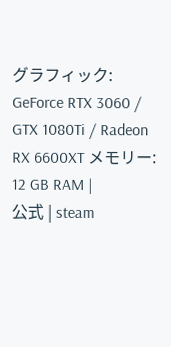グラフィック: GeForce RTX 3060 / GTX 1080Ti / Radeon RX 6600XT メモリー: 12 GB RAM |
公式 | steam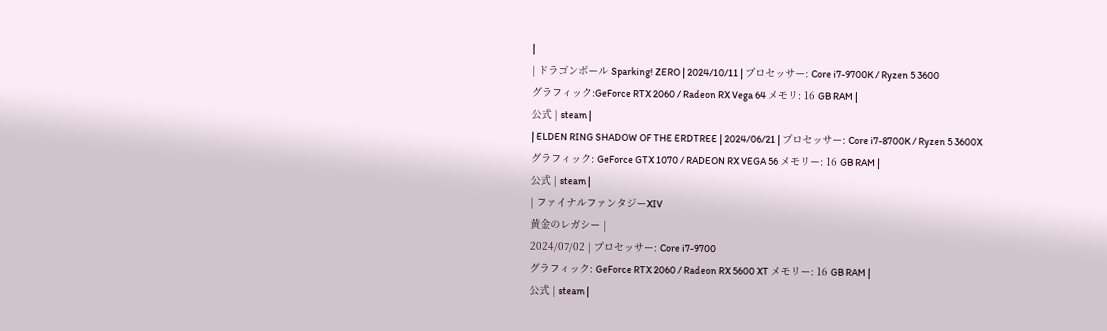|
| ドラゴンボール Sparking! ZERO | 2024/10/11 | プロセッサー: Core i7-9700K / Ryzen 5 3600
グラフィック:GeForce RTX 2060 / Radeon RX Vega 64 メモリ: 16 GB RAM |
公式 | steam |
| ELDEN RING SHADOW OF THE ERDTREE | 2024/06/21 | プロセッサー: Core i7-8700K / Ryzen 5 3600X
グラフィック: GeForce GTX 1070 / RADEON RX VEGA 56 メモリー: 16 GB RAM |
公式 | steam |
| ファイナルファンタジーXIV
黄金のレガシー |
2024/07/02 | プロセッサー: Core i7-9700
グラフィック: GeForce RTX 2060 / Radeon RX 5600 XT メモリー: 16 GB RAM |
公式 | steam |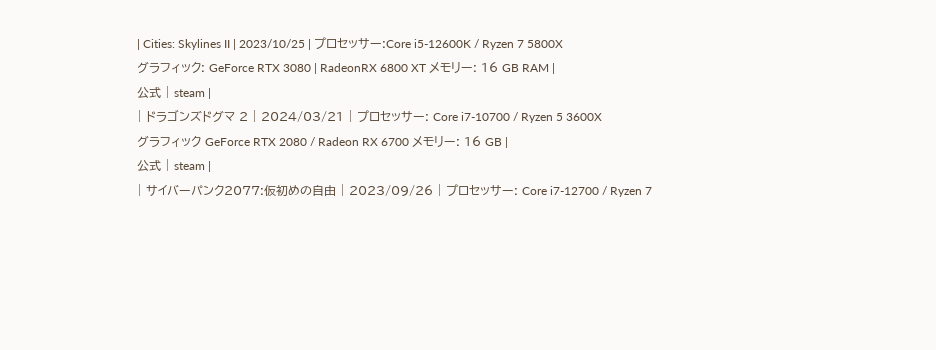| Cities: Skylines II | 2023/10/25 | プロセッサー:Core i5-12600K / Ryzen 7 5800X
グラフィック: GeForce RTX 3080 | RadeonRX 6800 XT メモリー: 16 GB RAM |
公式 | steam |
| ドラゴンズドグマ 2 | 2024/03/21 | プロセッサー: Core i7-10700 / Ryzen 5 3600X
グラフィック GeForce RTX 2080 / Radeon RX 6700 メモリー: 16 GB |
公式 | steam |
| サイバーパンク2077:仮初めの自由 | 2023/09/26 | プロセッサー: Core i7-12700 / Ryzen 7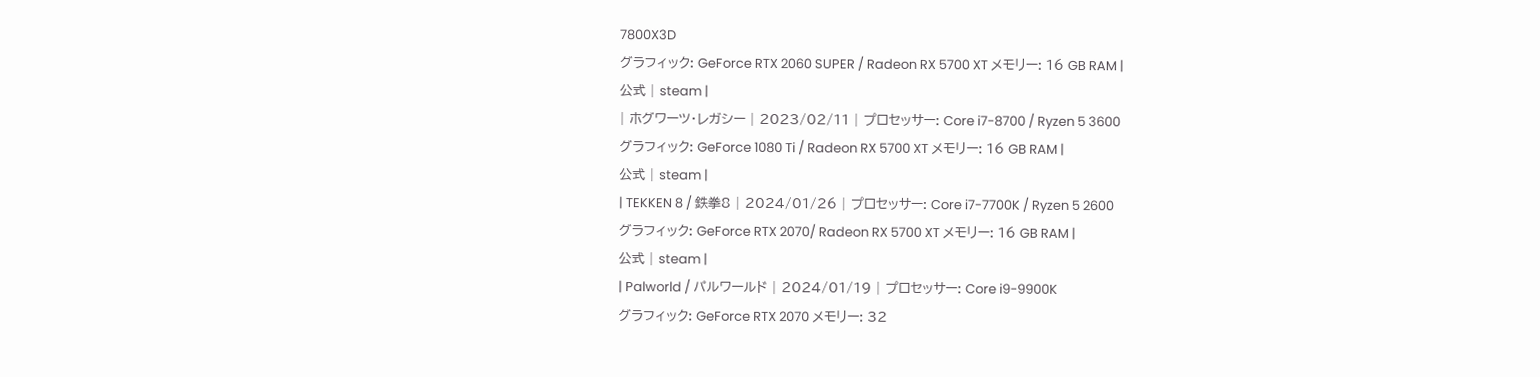7800X3D
グラフィック: GeForce RTX 2060 SUPER / Radeon RX 5700 XT メモリー: 16 GB RAM |
公式 | steam |
| ホグワーツ・レガシー | 2023/02/11 | プロセッサー: Core i7-8700 / Ryzen 5 3600
グラフィック: GeForce 1080 Ti / Radeon RX 5700 XT メモリー: 16 GB RAM |
公式 | steam |
| TEKKEN 8 / 鉄拳8 | 2024/01/26 | プロセッサー: Core i7-7700K / Ryzen 5 2600
グラフィック: GeForce RTX 2070/ Radeon RX 5700 XT メモリー: 16 GB RAM |
公式 | steam |
| Palworld / パルワールド | 2024/01/19 | プロセッサー: Core i9-9900K
グラフィック: GeForce RTX 2070 メモリー: 32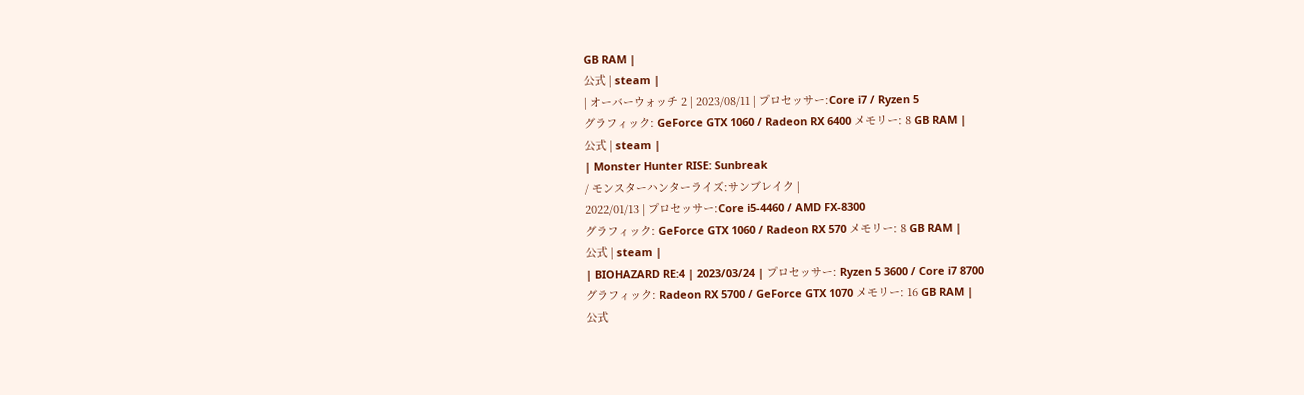GB RAM |
公式 | steam |
| オーバーウォッチ 2 | 2023/08/11 | プロセッサー:Core i7 / Ryzen 5
グラフィック: GeForce GTX 1060 / Radeon RX 6400 メモリー: 8 GB RAM |
公式 | steam |
| Monster Hunter RISE: Sunbreak
/ モンスターハンターライズ:サンブレイク |
2022/01/13 | プロセッサー:Core i5-4460 / AMD FX-8300
グラフィック: GeForce GTX 1060 / Radeon RX 570 メモリー: 8 GB RAM |
公式 | steam |
| BIOHAZARD RE:4 | 2023/03/24 | プロセッサー: Ryzen 5 3600 / Core i7 8700
グラフィック: Radeon RX 5700 / GeForce GTX 1070 メモリー: 16 GB RAM |
公式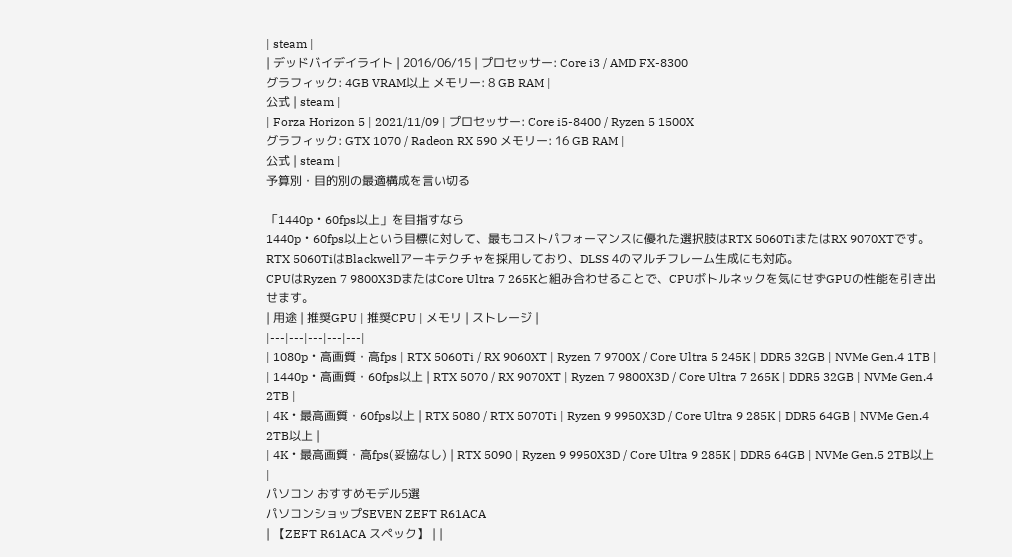| steam |
| デッドバイデイライト | 2016/06/15 | プロセッサー: Core i3 / AMD FX-8300
グラフィック: 4GB VRAM以上 メモリー: 8 GB RAM |
公式 | steam |
| Forza Horizon 5 | 2021/11/09 | プロセッサー: Core i5-8400 / Ryzen 5 1500X
グラフィック: GTX 1070 / Radeon RX 590 メモリー: 16 GB RAM |
公式 | steam |
予算別・目的別の最適構成を言い切る

「1440p・60fps以上」を目指すなら
1440p・60fps以上という目標に対して、最もコストパフォーマンスに優れた選択肢はRTX 5060TiまたはRX 9070XTです。
RTX 5060TiはBlackwellアーキテクチャを採用しており、DLSS 4のマルチフレーム生成にも対応。
CPUはRyzen 7 9800X3DまたはCore Ultra 7 265Kと組み合わせることで、CPUボトルネックを気にせずGPUの性能を引き出せます。
| 用途 | 推奨GPU | 推奨CPU | メモリ | ストレージ |
|---|---|---|---|---|
| 1080p・高画質・高fps | RTX 5060Ti / RX 9060XT | Ryzen 7 9700X / Core Ultra 5 245K | DDR5 32GB | NVMe Gen.4 1TB |
| 1440p・高画質・60fps以上 | RTX 5070 / RX 9070XT | Ryzen 7 9800X3D / Core Ultra 7 265K | DDR5 32GB | NVMe Gen.4 2TB |
| 4K・最高画質・60fps以上 | RTX 5080 / RTX 5070Ti | Ryzen 9 9950X3D / Core Ultra 9 285K | DDR5 64GB | NVMe Gen.4 2TB以上 |
| 4K・最高画質・高fps(妥協なし) | RTX 5090 | Ryzen 9 9950X3D / Core Ultra 9 285K | DDR5 64GB | NVMe Gen.5 2TB以上 |
パソコン おすすめモデル5選
パソコンショップSEVEN ZEFT R61ACA
| 【ZEFT R61ACA スペック】 | |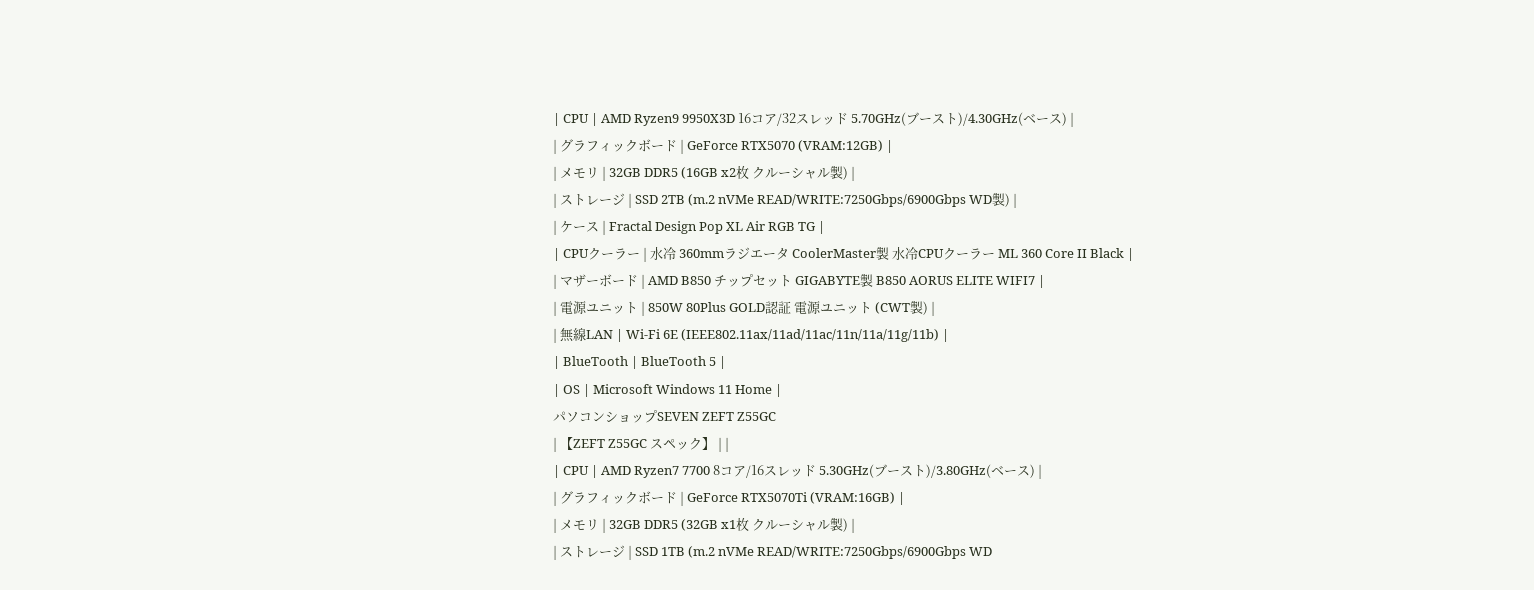| CPU | AMD Ryzen9 9950X3D 16コア/32スレッド 5.70GHz(ブースト)/4.30GHz(ベース) |
| グラフィックボード | GeForce RTX5070 (VRAM:12GB) |
| メモリ | 32GB DDR5 (16GB x2枚 クルーシャル製) |
| ストレージ | SSD 2TB (m.2 nVMe READ/WRITE:7250Gbps/6900Gbps WD製) |
| ケース | Fractal Design Pop XL Air RGB TG |
| CPUクーラー | 水冷 360mmラジエータ CoolerMaster製 水冷CPUクーラー ML 360 Core II Black |
| マザーボード | AMD B850 チップセット GIGABYTE製 B850 AORUS ELITE WIFI7 |
| 電源ユニット | 850W 80Plus GOLD認証 電源ユニット (CWT製) |
| 無線LAN | Wi-Fi 6E (IEEE802.11ax/11ad/11ac/11n/11a/11g/11b) |
| BlueTooth | BlueTooth 5 |
| OS | Microsoft Windows 11 Home |
パソコンショップSEVEN ZEFT Z55GC
| 【ZEFT Z55GC スペック】 | |
| CPU | AMD Ryzen7 7700 8コア/16スレッド 5.30GHz(ブースト)/3.80GHz(ベース) |
| グラフィックボード | GeForce RTX5070Ti (VRAM:16GB) |
| メモリ | 32GB DDR5 (32GB x1枚 クルーシャル製) |
| ストレージ | SSD 1TB (m.2 nVMe READ/WRITE:7250Gbps/6900Gbps WD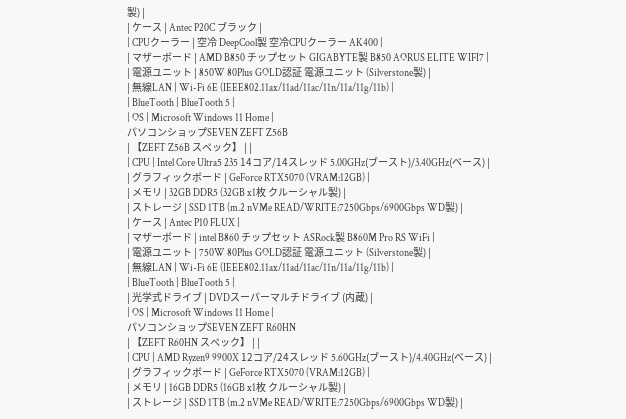製) |
| ケース | Antec P20C ブラック |
| CPUクーラー | 空冷 DeepCool製 空冷CPUクーラー AK400 |
| マザーボード | AMD B850 チップセット GIGABYTE製 B850 AORUS ELITE WIFI7 |
| 電源ユニット | 850W 80Plus GOLD認証 電源ユニット (Silverstone製) |
| 無線LAN | Wi-Fi 6E (IEEE802.11ax/11ad/11ac/11n/11a/11g/11b) |
| BlueTooth | BlueTooth 5 |
| OS | Microsoft Windows 11 Home |
パソコンショップSEVEN ZEFT Z56B
| 【ZEFT Z56B スペック】 | |
| CPU | Intel Core Ultra5 235 14コア/14スレッド 5.00GHz(ブースト)/3.40GHz(ベース) |
| グラフィックボード | GeForce RTX5070 (VRAM:12GB) |
| メモリ | 32GB DDR5 (32GB x1枚 クルーシャル製) |
| ストレージ | SSD 1TB (m.2 nVMe READ/WRITE:7250Gbps/6900Gbps WD製) |
| ケース | Antec P10 FLUX |
| マザーボード | intel B860 チップセット ASRock製 B860M Pro RS WiFi |
| 電源ユニット | 750W 80Plus GOLD認証 電源ユニット (Silverstone製) |
| 無線LAN | Wi-Fi 6E (IEEE802.11ax/11ad/11ac/11n/11a/11g/11b) |
| BlueTooth | BlueTooth 5 |
| 光学式ドライブ | DVDスーパーマルチドライブ (内蔵) |
| OS | Microsoft Windows 11 Home |
パソコンショップSEVEN ZEFT R60HN
| 【ZEFT R60HN スペック】 | |
| CPU | AMD Ryzen9 9900X 12コア/24スレッド 5.60GHz(ブースト)/4.40GHz(ベース) |
| グラフィックボード | GeForce RTX5070 (VRAM:12GB) |
| メモリ | 16GB DDR5 (16GB x1枚 クルーシャル製) |
| ストレージ | SSD 1TB (m.2 nVMe READ/WRITE:7250Gbps/6900Gbps WD製) |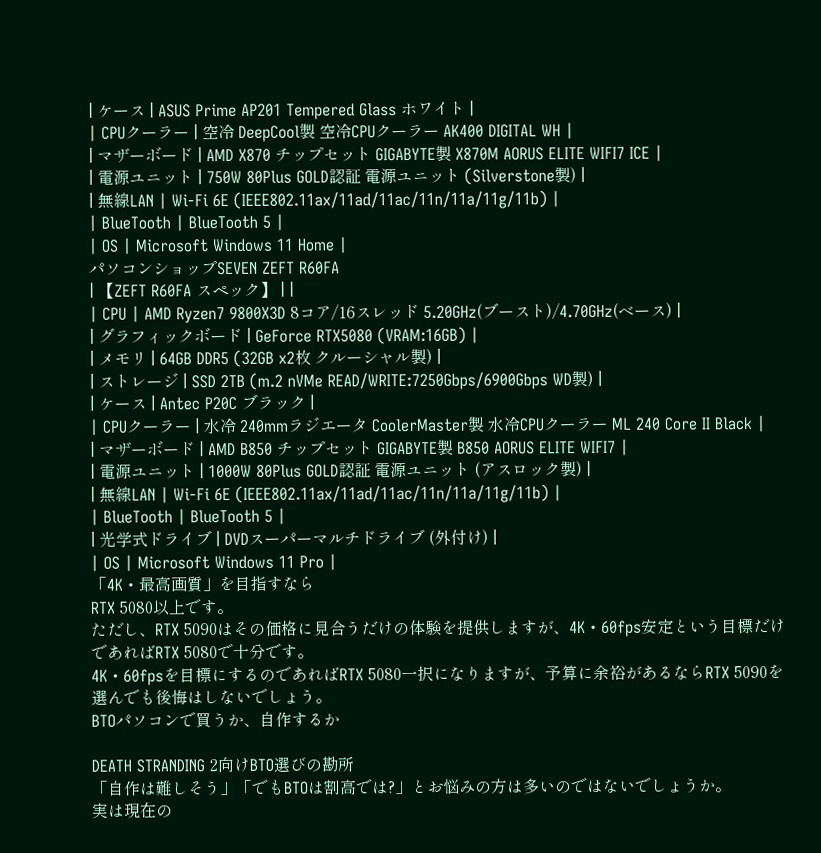| ケース | ASUS Prime AP201 Tempered Glass ホワイト |
| CPUクーラー | 空冷 DeepCool製 空冷CPUクーラー AK400 DIGITAL WH |
| マザーボード | AMD X870 チップセット GIGABYTE製 X870M AORUS ELITE WIFI7 ICE |
| 電源ユニット | 750W 80Plus GOLD認証 電源ユニット (Silverstone製) |
| 無線LAN | Wi-Fi 6E (IEEE802.11ax/11ad/11ac/11n/11a/11g/11b) |
| BlueTooth | BlueTooth 5 |
| OS | Microsoft Windows 11 Home |
パソコンショップSEVEN ZEFT R60FA
| 【ZEFT R60FA スペック】 | |
| CPU | AMD Ryzen7 9800X3D 8コア/16スレッド 5.20GHz(ブースト)/4.70GHz(ベース) |
| グラフィックボード | GeForce RTX5080 (VRAM:16GB) |
| メモリ | 64GB DDR5 (32GB x2枚 クルーシャル製) |
| ストレージ | SSD 2TB (m.2 nVMe READ/WRITE:7250Gbps/6900Gbps WD製) |
| ケース | Antec P20C ブラック |
| CPUクーラー | 水冷 240mmラジエータ CoolerMaster製 水冷CPUクーラー ML 240 Core II Black |
| マザーボード | AMD B850 チップセット GIGABYTE製 B850 AORUS ELITE WIFI7 |
| 電源ユニット | 1000W 80Plus GOLD認証 電源ユニット (アスロック製) |
| 無線LAN | Wi-Fi 6E (IEEE802.11ax/11ad/11ac/11n/11a/11g/11b) |
| BlueTooth | BlueTooth 5 |
| 光学式ドライブ | DVDスーパーマルチドライブ (外付け) |
| OS | Microsoft Windows 11 Pro |
「4K・最高画質」を目指すなら
RTX 5080以上です。
ただし、RTX 5090はその価格に見合うだけの体験を提供しますが、4K・60fps安定という目標だけであればRTX 5080で十分です。
4K・60fpsを目標にするのであればRTX 5080一択になりますが、予算に余裕があるならRTX 5090を選んでも後悔はしないでしょう。
BTOパソコンで買うか、自作するか

DEATH STRANDING 2向けBTO選びの勘所
「自作は難しそう」「でもBTOは割高では?」とお悩みの方は多いのではないでしょうか。
実は現在の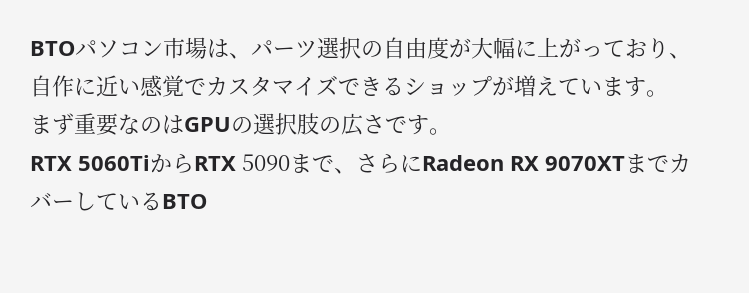BTOパソコン市場は、パーツ選択の自由度が大幅に上がっており、自作に近い感覚でカスタマイズできるショップが増えています。
まず重要なのはGPUの選択肢の広さです。
RTX 5060TiからRTX 5090まで、さらにRadeon RX 9070XTまでカバーしているBTO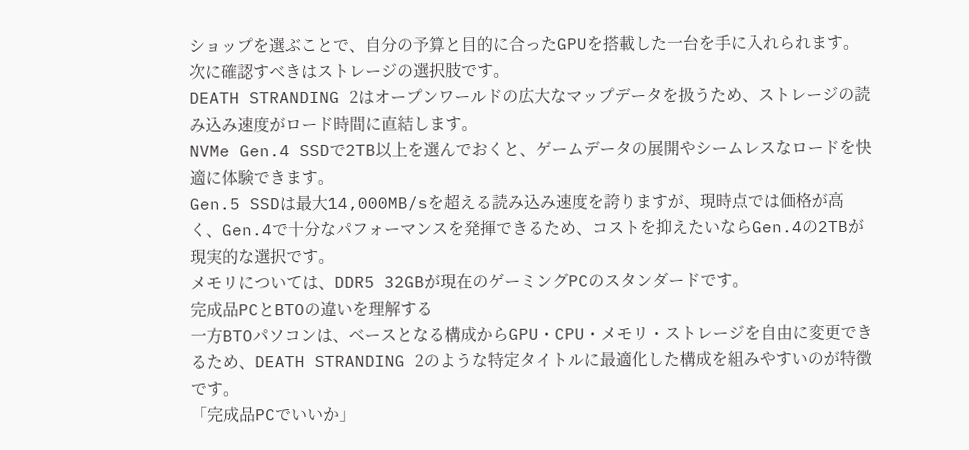ショップを選ぶことで、自分の予算と目的に合ったGPUを搭載した一台を手に入れられます。
次に確認すべきはストレージの選択肢です。
DEATH STRANDING 2はオープンワールドの広大なマップデータを扱うため、ストレージの読み込み速度がロード時間に直結します。
NVMe Gen.4 SSDで2TB以上を選んでおくと、ゲームデータの展開やシームレスなロードを快適に体験できます。
Gen.5 SSDは最大14,000MB/sを超える読み込み速度を誇りますが、現時点では価格が高く、Gen.4で十分なパフォーマンスを発揮できるため、コストを抑えたいならGen.4の2TBが現実的な選択です。
メモリについては、DDR5 32GBが現在のゲーミングPCのスタンダードです。
完成品PCとBTOの違いを理解する
一方BTOパソコンは、ベースとなる構成からGPU・CPU・メモリ・ストレージを自由に変更できるため、DEATH STRANDING 2のような特定タイトルに最適化した構成を組みやすいのが特徴です。
「完成品PCでいいか」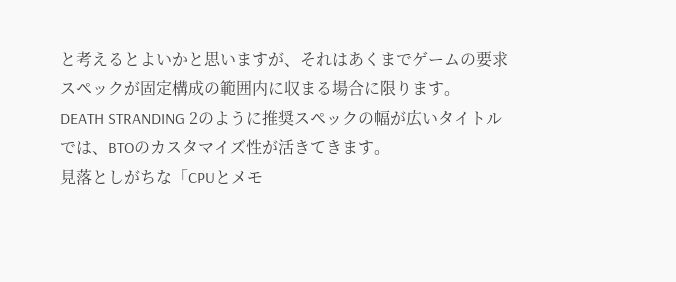と考えるとよいかと思いますが、それはあくまでゲームの要求スペックが固定構成の範囲内に収まる場合に限ります。
DEATH STRANDING 2のように推奨スペックの幅が広いタイトルでは、BTOのカスタマイズ性が活きてきます。
見落としがちな「CPUとメモ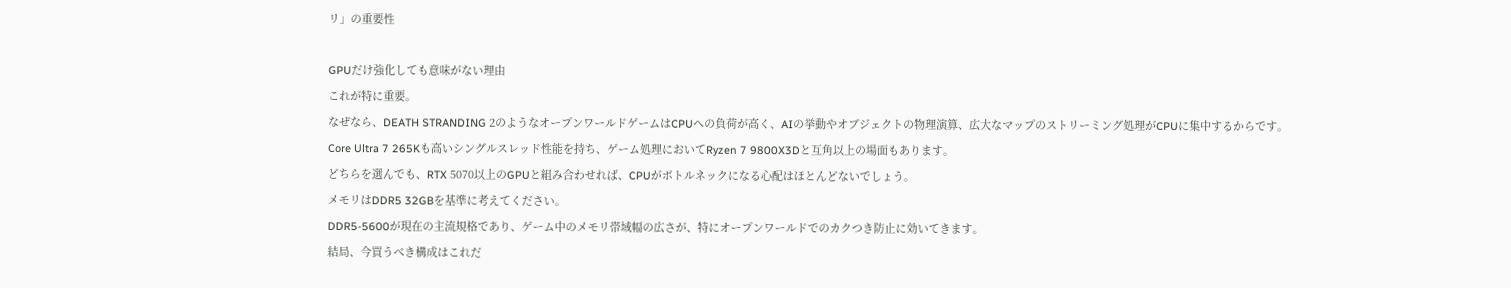リ」の重要性

GPUだけ強化しても意味がない理由
これが特に重要。
なぜなら、DEATH STRANDING 2のようなオープンワールドゲームはCPUへの負荷が高く、AIの挙動やオブジェクトの物理演算、広大なマップのストリーミング処理がCPUに集中するからです。
Core Ultra 7 265Kも高いシングルスレッド性能を持ち、ゲーム処理においてRyzen 7 9800X3Dと互角以上の場面もあります。
どちらを選んでも、RTX 5070以上のGPUと組み合わせれば、CPUがボトルネックになる心配はほとんどないでしょう。
メモリはDDR5 32GBを基準に考えてください。
DDR5-5600が現在の主流規格であり、ゲーム中のメモリ帯域幅の広さが、特にオープンワールドでのカクつき防止に効いてきます。
結局、今買うべき構成はこれだ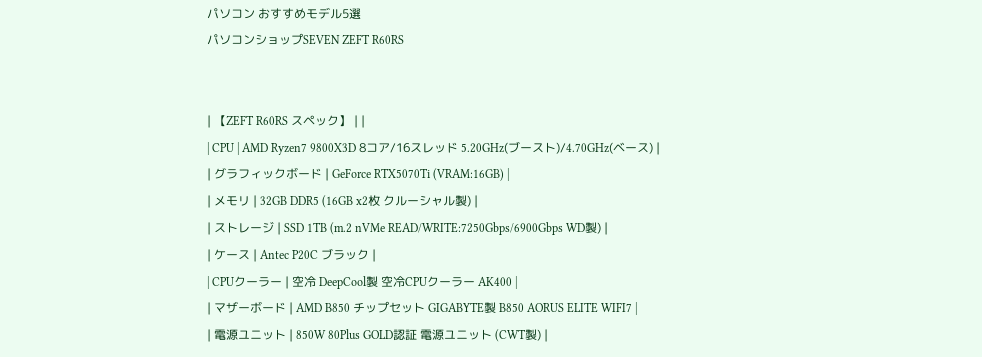パソコン おすすめモデル5選
パソコンショップSEVEN ZEFT R60RS


| 【ZEFT R60RS スペック】 | |
| CPU | AMD Ryzen7 9800X3D 8コア/16スレッド 5.20GHz(ブースト)/4.70GHz(ベース) |
| グラフィックボード | GeForce RTX5070Ti (VRAM:16GB) |
| メモリ | 32GB DDR5 (16GB x2枚 クルーシャル製) |
| ストレージ | SSD 1TB (m.2 nVMe READ/WRITE:7250Gbps/6900Gbps WD製) |
| ケース | Antec P20C ブラック |
| CPUクーラー | 空冷 DeepCool製 空冷CPUクーラー AK400 |
| マザーボード | AMD B850 チップセット GIGABYTE製 B850 AORUS ELITE WIFI7 |
| 電源ユニット | 850W 80Plus GOLD認証 電源ユニット (CWT製) |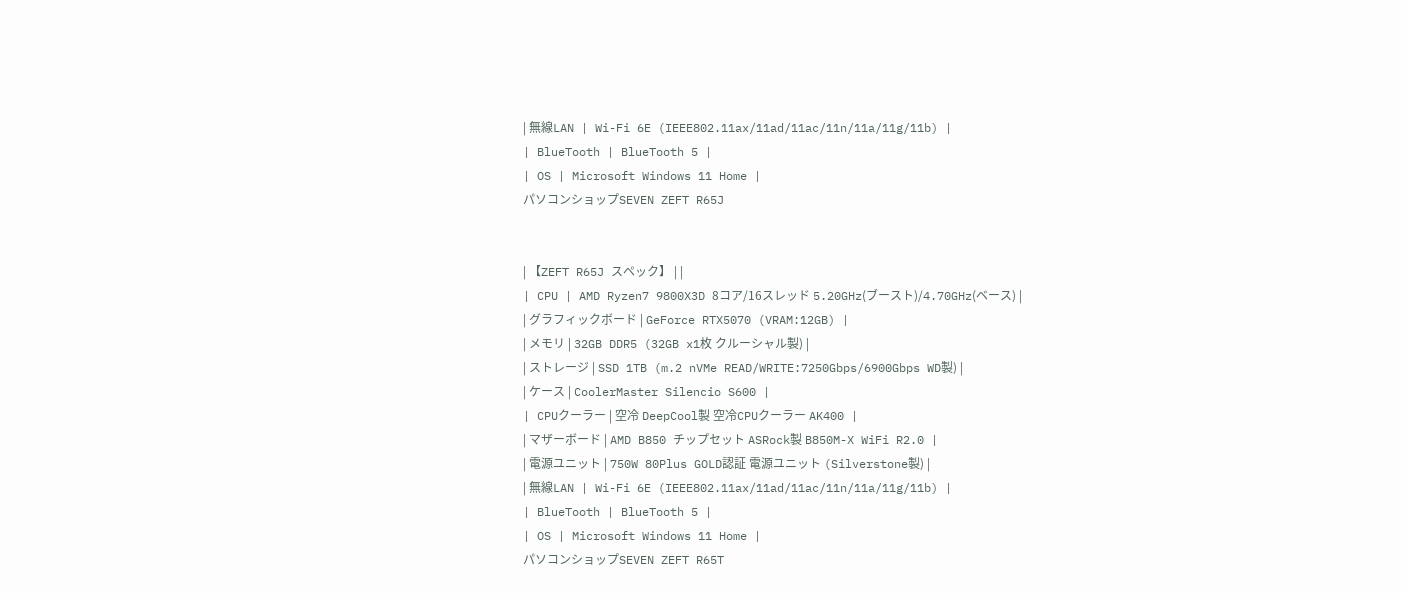| 無線LAN | Wi-Fi 6E (IEEE802.11ax/11ad/11ac/11n/11a/11g/11b) |
| BlueTooth | BlueTooth 5 |
| OS | Microsoft Windows 11 Home |
パソコンショップSEVEN ZEFT R65J


| 【ZEFT R65J スペック】 | |
| CPU | AMD Ryzen7 9800X3D 8コア/16スレッド 5.20GHz(ブースト)/4.70GHz(ベース) |
| グラフィックボード | GeForce RTX5070 (VRAM:12GB) |
| メモリ | 32GB DDR5 (32GB x1枚 クルーシャル製) |
| ストレージ | SSD 1TB (m.2 nVMe READ/WRITE:7250Gbps/6900Gbps WD製) |
| ケース | CoolerMaster Silencio S600 |
| CPUクーラー | 空冷 DeepCool製 空冷CPUクーラー AK400 |
| マザーボード | AMD B850 チップセット ASRock製 B850M-X WiFi R2.0 |
| 電源ユニット | 750W 80Plus GOLD認証 電源ユニット (Silverstone製) |
| 無線LAN | Wi-Fi 6E (IEEE802.11ax/11ad/11ac/11n/11a/11g/11b) |
| BlueTooth | BlueTooth 5 |
| OS | Microsoft Windows 11 Home |
パソコンショップSEVEN ZEFT R65T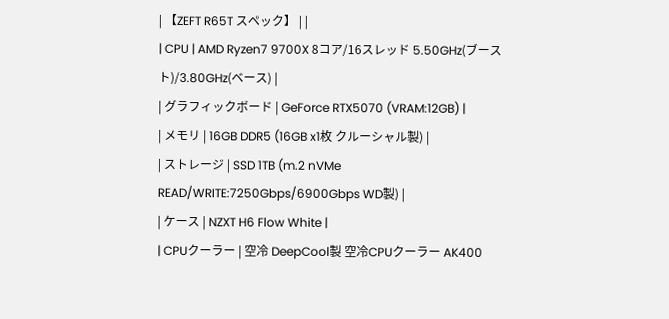| 【ZEFT R65T スペック】 | |
| CPU | AMD Ryzen7 9700X 8コア/16スレッド 5.50GHz(ブースト)/3.80GHz(ベース) |
| グラフィックボード | GeForce RTX5070 (VRAM:12GB) |
| メモリ | 16GB DDR5 (16GB x1枚 クルーシャル製) |
| ストレージ | SSD 1TB (m.2 nVMe READ/WRITE:7250Gbps/6900Gbps WD製) |
| ケース | NZXT H6 Flow White |
| CPUクーラー | 空冷 DeepCool製 空冷CPUクーラー AK400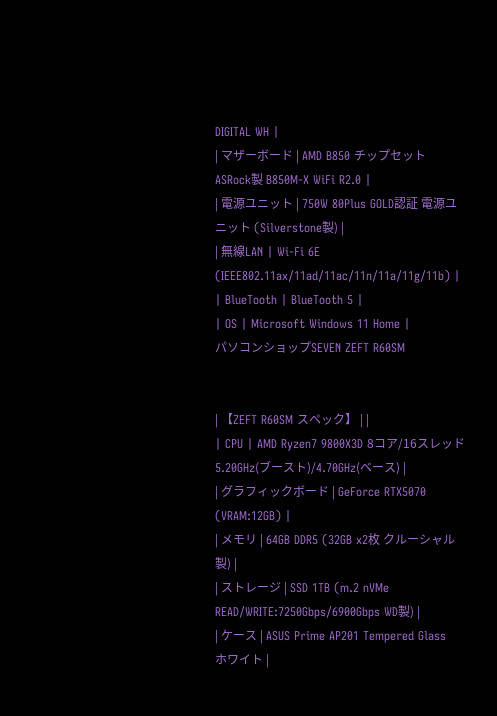DIGITAL WH |
| マザーボード | AMD B850 チップセット ASRock製 B850M-X WiFi R2.0 |
| 電源ユニット | 750W 80Plus GOLD認証 電源ユニット (Silverstone製) |
| 無線LAN | Wi-Fi 6E (IEEE802.11ax/11ad/11ac/11n/11a/11g/11b) |
| BlueTooth | BlueTooth 5 |
| OS | Microsoft Windows 11 Home |
パソコンショップSEVEN ZEFT R60SM


| 【ZEFT R60SM スペック】 | |
| CPU | AMD Ryzen7 9800X3D 8コア/16スレッド 5.20GHz(ブースト)/4.70GHz(ベース) |
| グラフィックボード | GeForce RTX5070 (VRAM:12GB) |
| メモリ | 64GB DDR5 (32GB x2枚 クルーシャル製) |
| ストレージ | SSD 1TB (m.2 nVMe READ/WRITE:7250Gbps/6900Gbps WD製) |
| ケース | ASUS Prime AP201 Tempered Glass ホワイト |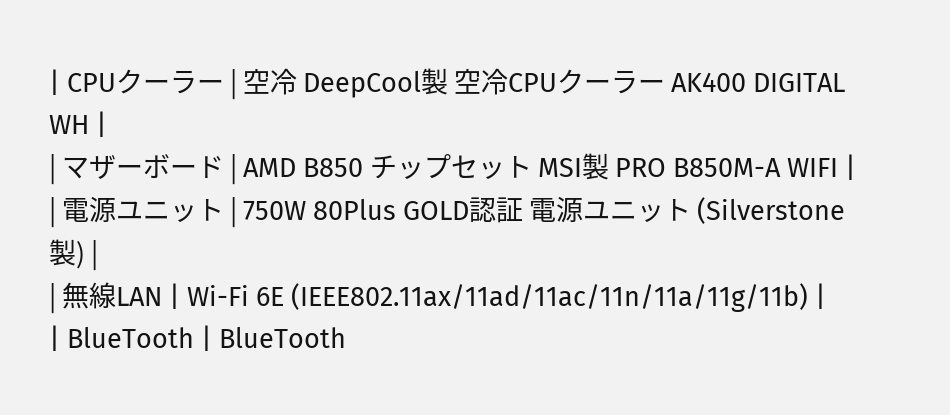| CPUクーラー | 空冷 DeepCool製 空冷CPUクーラー AK400 DIGITAL WH |
| マザーボード | AMD B850 チップセット MSI製 PRO B850M-A WIFI |
| 電源ユニット | 750W 80Plus GOLD認証 電源ユニット (Silverstone製) |
| 無線LAN | Wi-Fi 6E (IEEE802.11ax/11ad/11ac/11n/11a/11g/11b) |
| BlueTooth | BlueTooth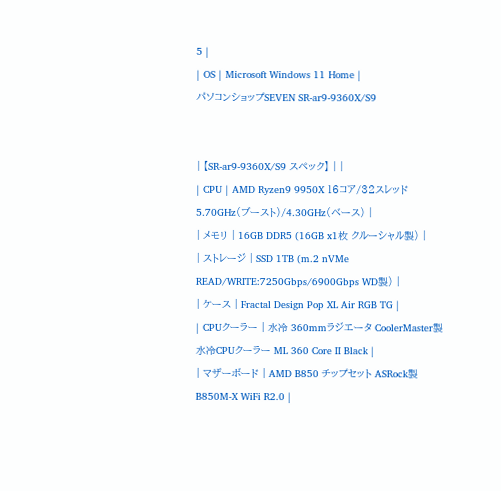5 |
| OS | Microsoft Windows 11 Home |
パソコンショップSEVEN SR-ar9-9360X/S9


| 【SR-ar9-9360X/S9 スペック】 | |
| CPU | AMD Ryzen9 9950X 16コア/32スレッド 5.70GHz(ブースト)/4.30GHz(ベース) |
| メモリ | 16GB DDR5 (16GB x1枚 クルーシャル製) |
| ストレージ | SSD 1TB (m.2 nVMe READ/WRITE:7250Gbps/6900Gbps WD製) |
| ケース | Fractal Design Pop XL Air RGB TG |
| CPUクーラー | 水冷 360mmラジエータ CoolerMaster製 水冷CPUクーラー ML 360 Core II Black |
| マザーボード | AMD B850 チップセット ASRock製 B850M-X WiFi R2.0 |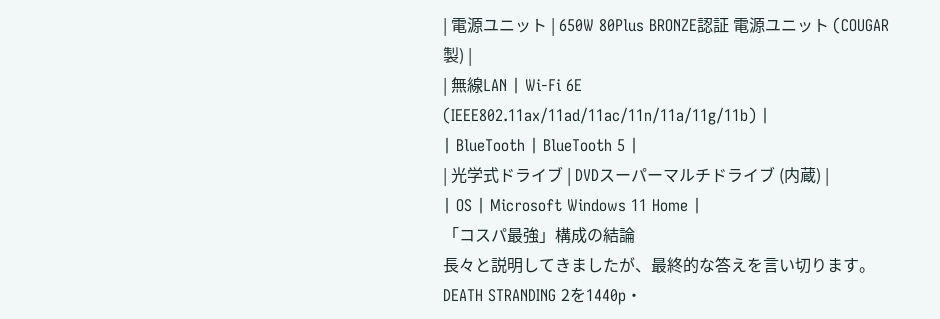| 電源ユニット | 650W 80Plus BRONZE認証 電源ユニット (COUGAR製) |
| 無線LAN | Wi-Fi 6E (IEEE802.11ax/11ad/11ac/11n/11a/11g/11b) |
| BlueTooth | BlueTooth 5 |
| 光学式ドライブ | DVDスーパーマルチドライブ (内蔵) |
| OS | Microsoft Windows 11 Home |
「コスパ最強」構成の結論
長々と説明してきましたが、最終的な答えを言い切ります。
DEATH STRANDING 2を1440p・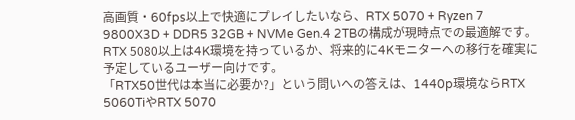高画質・60fps以上で快適にプレイしたいなら、RTX 5070 + Ryzen 7 9800X3D + DDR5 32GB + NVMe Gen.4 2TBの構成が現時点での最適解です。
RTX 5080以上は4K環境を持っているか、将来的に4Kモニターへの移行を確実に予定しているユーザー向けです。
「RTX50世代は本当に必要か?」という問いへの答えは、1440p環境ならRTX 5060TiやRTX 5070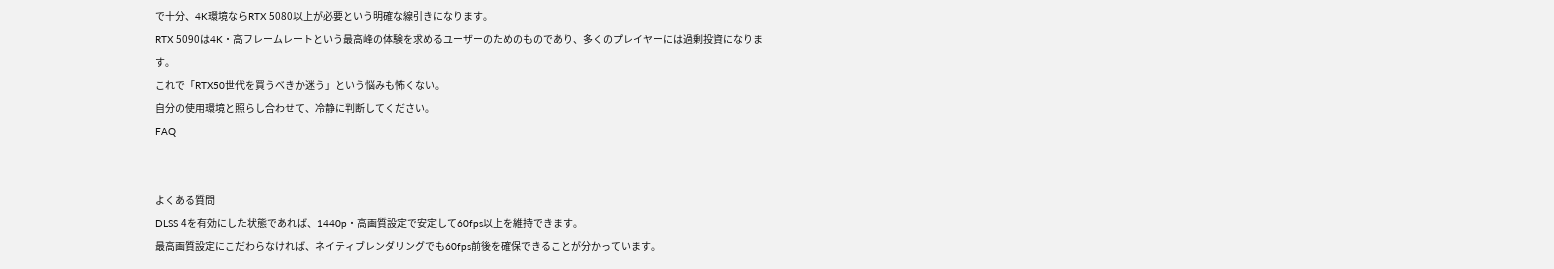で十分、4K環境ならRTX 5080以上が必要という明確な線引きになります。
RTX 5090は4K・高フレームレートという最高峰の体験を求めるユーザーのためのものであり、多くのプレイヤーには過剰投資になります。
これで「RTX50世代を買うべきか迷う」という悩みも怖くない。
自分の使用環境と照らし合わせて、冷静に判断してください。
FAQ


よくある質問
DLSS 4を有効にした状態であれば、1440p・高画質設定で安定して60fps以上を維持できます。
最高画質設定にこだわらなければ、ネイティブレンダリングでも60fps前後を確保できることが分かっています。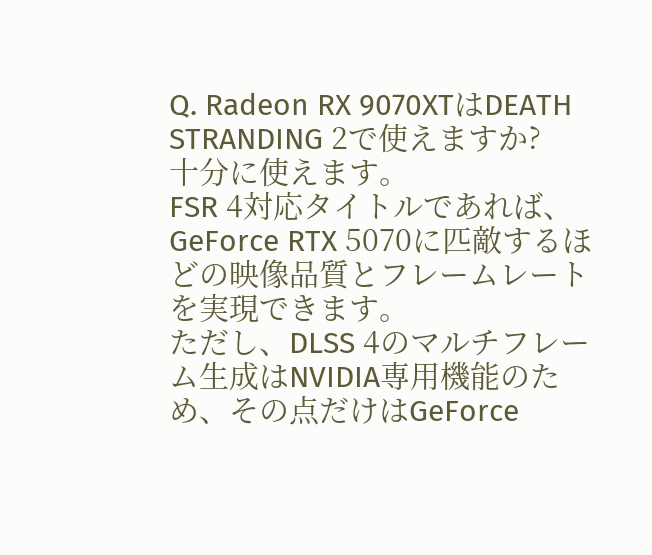Q. Radeon RX 9070XTはDEATH STRANDING 2で使えますか?
十分に使えます。
FSR 4対応タイトルであれば、GeForce RTX 5070に匹敵するほどの映像品質とフレームレートを実現できます。
ただし、DLSS 4のマルチフレーム生成はNVIDIA専用機能のため、その点だけはGeForce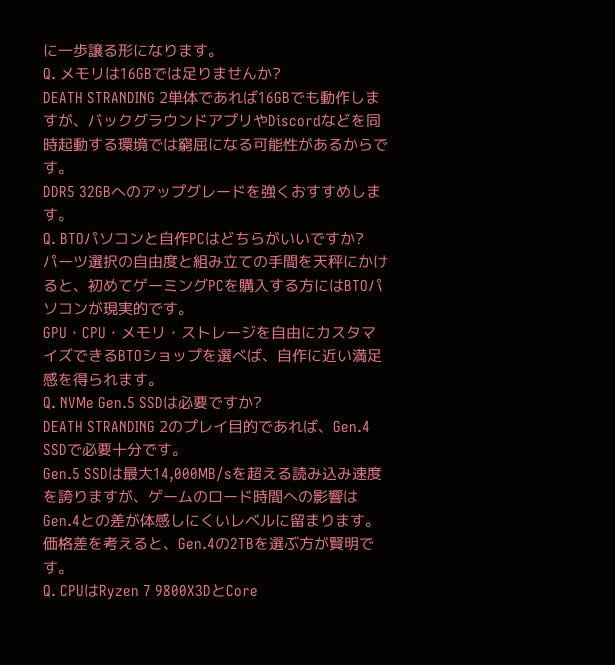に一歩譲る形になります。
Q. メモリは16GBでは足りませんか?
DEATH STRANDING 2単体であれば16GBでも動作しますが、バックグラウンドアプリやDiscordなどを同時起動する環境では窮屈になる可能性があるからです。
DDR5 32GBへのアップグレードを強くおすすめします。
Q. BTOパソコンと自作PCはどちらがいいですか?
パーツ選択の自由度と組み立ての手間を天秤にかけると、初めてゲーミングPCを購入する方にはBTOパソコンが現実的です。
GPU・CPU・メモリ・ストレージを自由にカスタマイズできるBTOショップを選べば、自作に近い満足感を得られます。
Q. NVMe Gen.5 SSDは必要ですか?
DEATH STRANDING 2のプレイ目的であれば、Gen.4 SSDで必要十分です。
Gen.5 SSDは最大14,000MB/sを超える読み込み速度を誇りますが、ゲームのロード時間への影響はGen.4との差が体感しにくいレベルに留まります。
価格差を考えると、Gen.4の2TBを選ぶ方が賢明です。
Q. CPUはRyzen 7 9800X3DとCore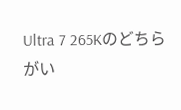Ultra 7 265Kのどちらがい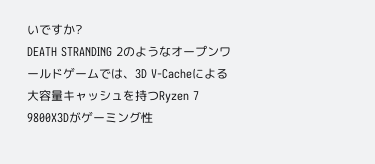いですか?
DEATH STRANDING 2のようなオープンワールドゲームでは、3D V-Cacheによる大容量キャッシュを持つRyzen 7 9800X3Dがゲーミング性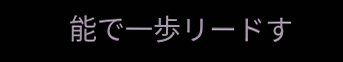能で一歩リードす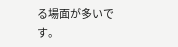る場面が多いです。